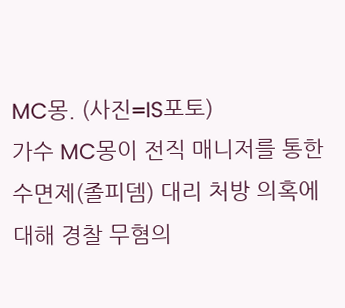MC몽. (사진=IS포토)
가수 MC몽이 전직 매니저를 통한 수면제(졸피뎀) 대리 처방 의혹에 대해 경찰 무혐의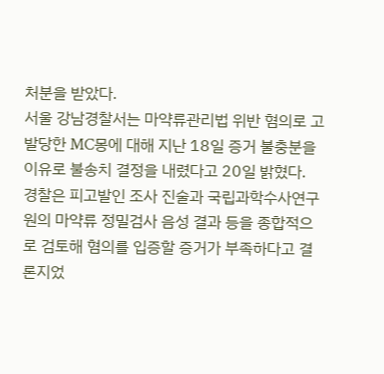처분을 받았다.
서울 강남경찰서는 마약류관리법 위반 혐의로 고발당한 MC몽에 대해 지난 18일 증거 불충분을 이유로 불송치 결정을 내렸다고 20일 밝혔다.
경찰은 피고발인 조사 진술과 국립과학수사연구원의 마약류 정밀검사 음성 결과 등을 종합적으로 검토해 혐의를 입증할 증거가 부족하다고 결론지었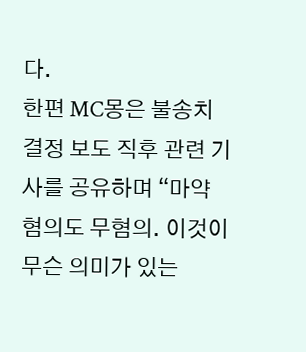다.
한편 MC몽은 불송치 결정 보도 직후 관련 기사를 공유하며 “마약 혐의도 무혐의. 이것이 무슨 의미가 있는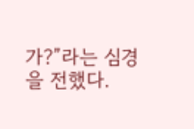가?”라는 심경을 전했다.